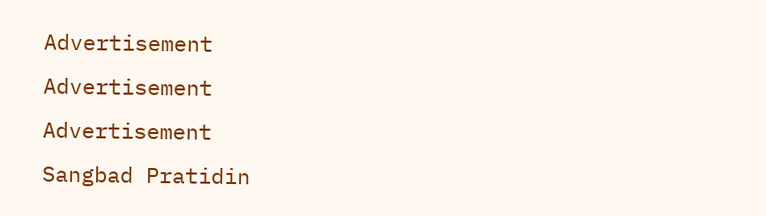Advertisement
Advertisement
Advertisement
Sangbad Pratidin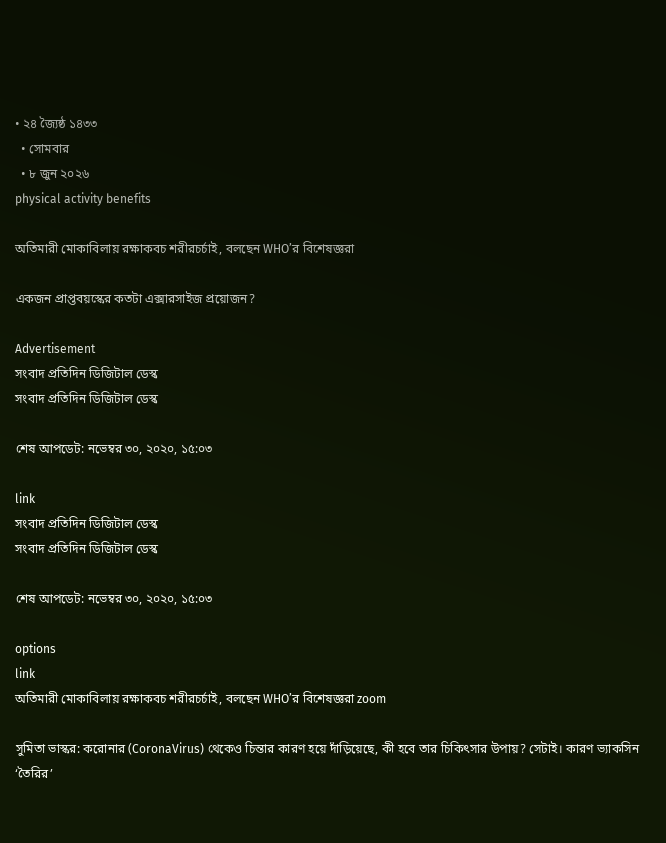• ২৪ জ্যৈষ্ঠ ১৪৩৩
  • সোমবার
  • ৮ জুন ২০২৬
physical activity benefits

অতিমারী মোকাবিলায় রক্ষাকবচ শরীরচর্চাই, বলছেন WHO’র বিশেষজ্ঞরা

একজন প্রাপ্তবয়স্কের কতটা এক্সারসাইজ প্রয়োজন?

Advertisement
সংবাদ প্রতিদিন ডিজিটাল ডেস্ক
সংবাদ প্রতিদিন ডিজিটাল ডেস্ক

শেষ আপডেট: নভেম্বর ৩০, ২০২০, ১৫:০৩

link
সংবাদ প্রতিদিন ডিজিটাল ডেস্ক
সংবাদ প্রতিদিন ডিজিটাল ডেস্ক

শেষ আপডেট: নভেম্বর ৩০, ২০২০, ১৫:০৩

options
link
অতিমারী মোকাবিলায় রক্ষাকবচ শরীরচর্চাই, বলছেন WHO’র বিশেষজ্ঞরা zoom

সুমিতা ভাস্কর: করোনার (CoronaVirus) থেকেও চিন্তার কারণ হয়ে দাঁড়িয়েছে, কী হবে তার চিকিৎসার উপায়? সেটাই। কারণ ভ‌্যাকসিন ‘তৈরির’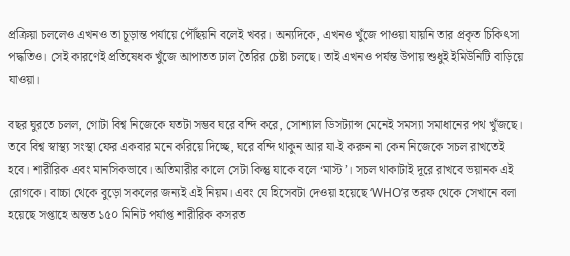প্রক্রিয়া চললেও এখনও তা চূড়ান্ত পর্যায়ে পৌঁছয়নি বলেই খবর। অন্যদিকে, এখনও খুঁজে পাওয়া যায়নি তার প্রকৃত চিকিৎসা পদ্ধতিও। সেই কারণেই প্রতিষেধক খুঁজে আপাতত ঢাল তৈরির চেষ্টা চলছে। তাই এখনও পর্যন্ত উপায় শুধুই ইমিউনিটি বাড়িয়ে যাওয়া।

বছর ঘুরতে চলল, গোটা বিশ্ব নিজেকে যতটা সম্ভব ঘরে বন্দি করে, সোশ‌্যাল ডিসট‌্যান্স মেনেই সমস‌্যা সমাধানের পথ খুঁজছে। তবে বিশ্ব স্বাস্থ‌্য সংস্থা ফের একবার মনে করিয়ে দিচ্ছে, ঘরে বন্দি থাকুন আর যা-ই করুন না কেন নিজেকে সচল রাখতেই হবে। শারীরিক এবং মানসিকভাবে। অতিমারীর কালে সেটা কিন্তু যাকে বলে ‘মাস্ট’। সচল থাকাটাই দূরে রাখবে ভয়ানক এই রোগকে। বাচ্চা থেকে বুড়ো সকলের জন‌্যই এই নিয়ম। এবং যে হিসেবটা দেওয়া হয়েছে ‘WHO’র তরফ থেকে সেখানে বলা হয়েছে সপ্তাহে অন্তত ১৫০ মিনিট পর্যাপ্ত শারীরিক কসরত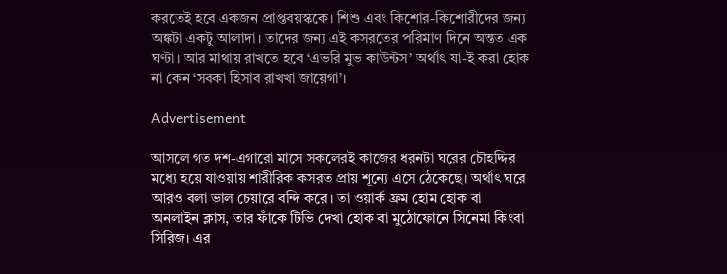করতেই হবে একজন প্রাপ্তবয়স্ককে। শিশু এবং কিশোর-কিশোরীদের জন‌্য অঙ্কটা একটু আলাদা। তাদের জন‌্য এই কসরতের পরিমাণ দিনে অন্তত এক ঘণ্টা। আর মাথায় রাখতে হবে ‘এভরি মুভ কাউন্টস’ অর্থাৎ যা-ই করা হোক না কেন ‘সবকা হিসাব রাখখা জায়েগা’।

Advertisement

আসলে গত দশ-এগারো মাসে সকলেরই কাজের ধরনটা ঘরের চৌহদ্দির মধ্যে হয়ে যাওয়ায় শারীরিক কসরত প্রায় শূন্যে এসে ঠেকেছে। অর্থাৎ ঘরে আরও বলা ভাল চেয়ারে বন্দি করে। তা ওয়ার্ক ফ্রম হোম হোক বা অনলাইন ক্লাস, তার ফাঁকে টিভি দেখা হোক বা মুঠোফোনে সিনেমা কিংবা সিরিজ। এর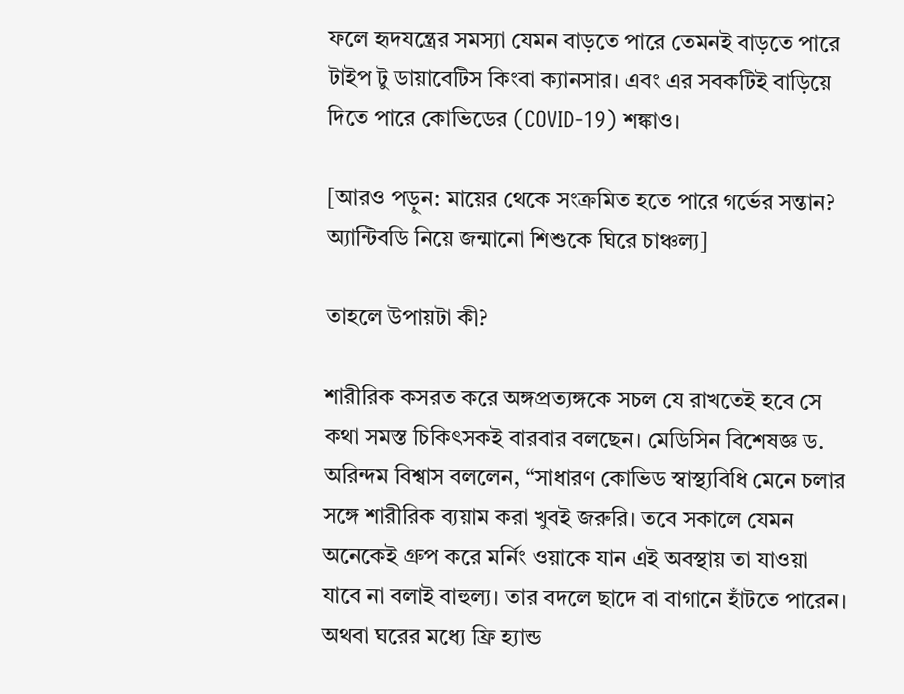ফলে হৃদযন্ত্রের সমস‌্যা যেমন বাড়তে পারে তেমনই বাড়তে পারে টাইপ টু ডায়াবেটিস কিংবা ক‌্যানসার। এবং এর সবকটিই বাড়িয়ে দিতে পারে কোভিডের (COVID-19) শঙ্কাও।

[আরও পড়ুন: মায়ের থেকে সংক্রমিত হতে পারে গর্ভের সন্তান? অ্যান্টিবডি নিয়ে জন্মানো শিশুকে ঘিরে চাঞ্চল্য]

তাহলে উপায়টা কী?

শারীরিক কসরত করে অঙ্গপ্রত‌্যঙ্গকে সচল যে রাখতেই হবে সে কথা সমস্ত চিকিৎসকই বারবার বলছেন। মেডিসিন বিশেষজ্ঞ ড. অরিন্দম বিশ্বাস বললেন, “সাধারণ কোভিড স্বাস্থ‌্যবিধি মেনে চলার সঙ্গে শারীরিক ব‌্যয়াম করা খুবই জরুরি। তবে সকালে যেমন অনেকেই গ্রুপ করে মর্নিং ওয়াকে যান এই অবস্থায় তা যাওয়া যাবে না বলাই বাহুল‌্য। তার বদলে ছাদে বা বাগানে হাঁটতে পারেন। অথবা ঘরের মধ্যে ফ্রি হ‌্যান্ড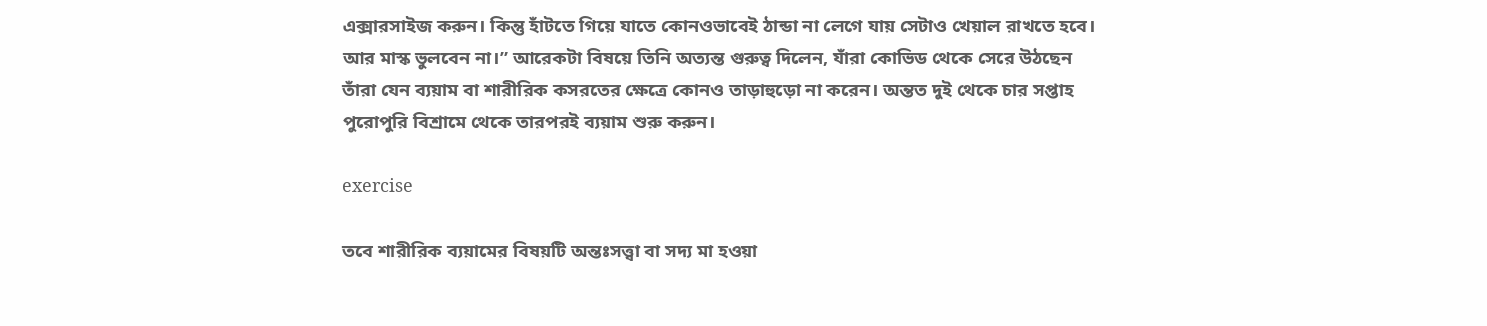এক্সারসাইজ করুন। কিন্তু হাঁটতে গিয়ে যাতে কোনওভাবেই ঠান্ডা না লেগে যায় সেটাও খেয়াল রাখতে হবে। আর মাস্ক ভুলবেন না।” আরেকটা বিষয়ে তিনি অত‌্যন্ত গুরুত্ব দিলেন, যাঁরা কোভিড থেকে সেরে উঠছেন তাঁরা যেন ব‌্যয়াম বা শারীরিক কসরতের ক্ষেত্রে কোনও তাড়াহুড়ো না করেন। অন্তত দুই থেকে চার সপ্তাহ পুরোপুরি বিশ্রামে থেকে তারপরই ব‌্যয়াম শুরু করুন।

exercise

তবে শারীরিক ব‌্যয়ামের বিষয়টি অন্তঃসত্ত্বা বা সদ‌্য মা হওয়া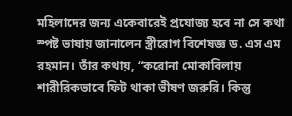মহিলাদের জন‌্য একেবারেই প্রযোজ‌্য হবে না সে কথা স্পষ্ট ভাষায় জানালেন স্ত্রীরোগ বিশেষজ্ঞ ড. এস এম রহমান। তাঁর কথায়, “করোনা মোকাবিলায় শারীরিকভাবে ফিট থাকা ভীষণ জরুরি। কিন্তু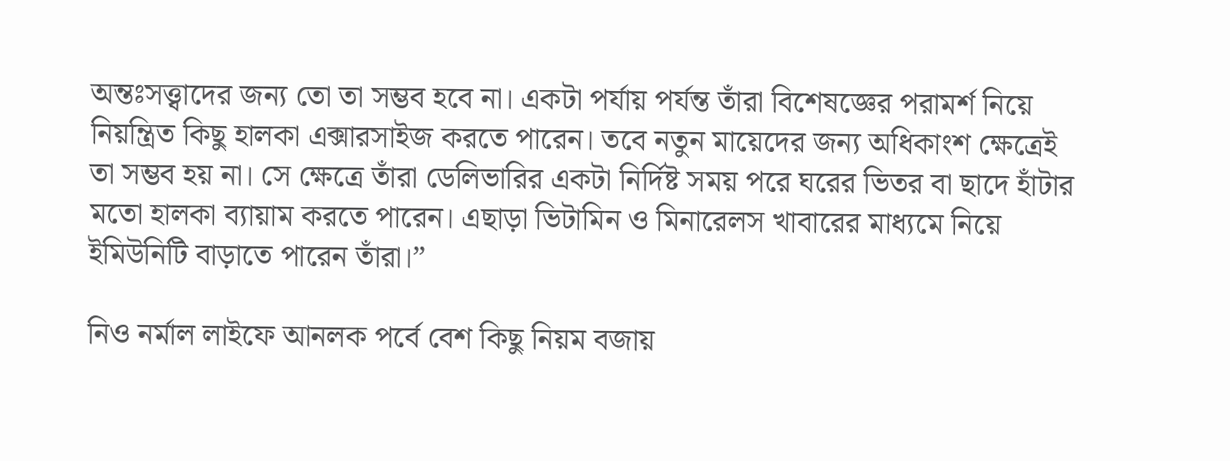অন্তঃসত্ত্বাদের জন‌্য তো তা সম্ভব হবে না। একটা পর্যায় পর্যন্ত তাঁরা বিশেষজ্ঞের পরামর্শ নিয়ে নিয়ন্ত্রিত কিছু হালকা এক্সারসাইজ করতে পারেন। তবে নতুন মায়েদের জন‌্য অধিকাংশ ক্ষেত্রেই তা সম্ভব হয় না। সে ক্ষেত্রে তাঁরা ডেলিভারির একটা নির্দিষ্ট সময় পরে ঘরের ভিতর বা ছাদে হাঁটার মতো হালকা ব‌্যায়াম করতে পারেন। এছাড়া ভিটামিন ও মিনারেলস খাবারের ম‌াধ‌্যমে নিয়ে ইমিউনিটি বাড়াতে পারেন তাঁরা।”

নিও নর্মাল লাইফে আনলক পর্বে বেশ কিছু নিয়ম বজায়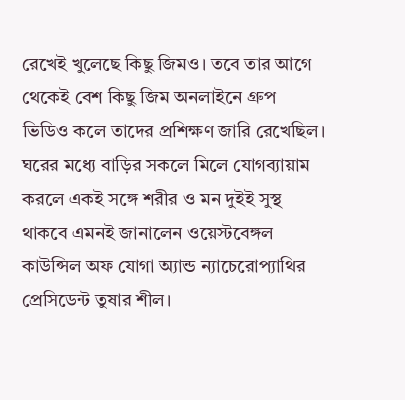রেখেই খুলেছে কিছু জিমও। তবে তার আগে থেকেই বেশ কিছু জিম অনলাইনে গ্রুপ ভিডিও কলে তাদের প্রশিক্ষণ জারি রেখেছিল। ঘরের মধ্যে বাড়ির সকলে মিলে যোগব‌্যায়াম করলে একই সঙ্গে শরীর ও মন দুইই সুস্থ থাকবে এমনই জানালেন ওয়েস্টবেঙ্গল কাউন্সিল অফ যোগা অ‌্যান্ড ন‌্যাচেরোপ‌্যাথির প্রেসিডেন্ট তুষার শীল।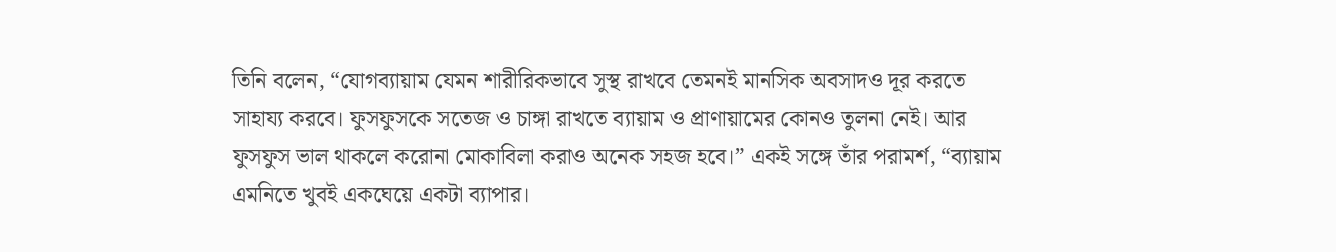তিনি বলেন, “যোগব‌্যায়াম যেমন শারীরিকভাবে সুস্থ রাখবে তেমনই মানসিক অবসাদও দূর করতে সাহায‌্য করবে। ফুসফুসকে সতেজ ও চাঙ্গা রাখতে ব‌্যায়াম ও প্রাণায়ামের কোনও তুলনা নেই। আর ফুসফুস ভাল থাকলে করোনা মোকাবিলা করাও অনেক সহজ হবে।” একই সঙ্গে তাঁর পরামর্শ, “ব‌্যায়াম এমনিতে খুবই একঘেয়ে একটা ব‌্যাপার।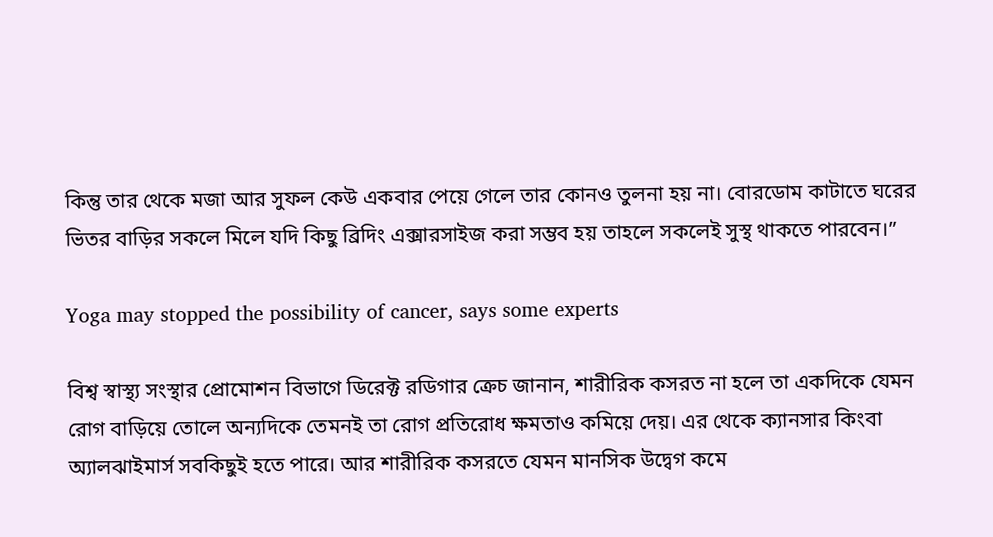কিন্তু তার থেকে মজা আর সুফল কেউ একবার পেয়ে গেলে তার কোনও তুলনা হয় না। বোরডোম কাটাতে ঘরের ভিতর বাড়ির সকলে মিলে যদি কিছু ব্রিদিং এক্সারসাইজ করা সম্ভব হয় তাহলে সকলেই সুস্থ থাকতে পারবেন।”

Yoga may stopped the possibility of cancer, says some experts

বিশ্ব স্বাস্থ‌্য সংস্থার প্রোমোশন বিভাগে ডিরেক্ট রডিগার ক্রেচ জানান, শারীরিক কসরত না হলে তা একদিকে যেমন রোগ বাড়িয়ে তোলে অন‌্যদিকে তেমনই তা রোগ প্রতিরোধ ক্ষমতাও কমিয়ে দেয়। এর থেকে ক‌্যানসার কিংবা অ‌্যালঝাইমার্স সবকিছুই হতে পারে। আর শারীরিক কসরতে যেমন মানসিক উদ্বেগ কমে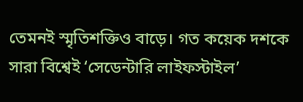তেমনই স্মৃতিশক্তিও বাড়ে। গত কয়েক দশকে সারা বিশ্বেই ‘সেডেন্টারি লাইফস্টাইল’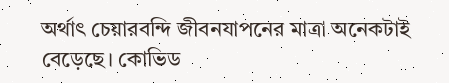অর্থাৎ চেয়ারবন্দি জীবনযাপনের মাত্রা অনেকটাই বেড়েছে। কোভিড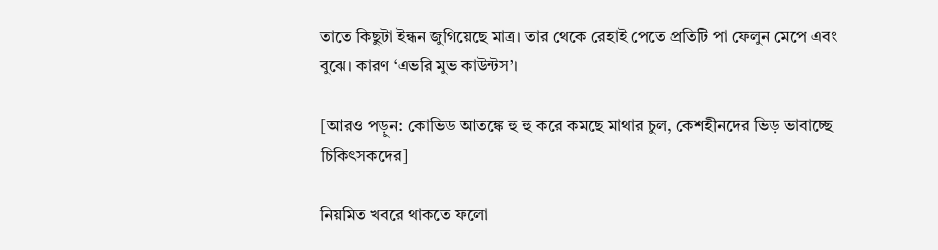তাতে কিছুটা ইন্ধন জুগিয়েছে মাত্র। তার থেকে রেহাই পেতে প্রতিটি পা ফেলুন মেপে এবং বুঝে। কারণ ‘এভরি মুভ কাউন্টস’।

[আরও পড়ুন: কোভিড আতঙ্কে হু হু করে কমছে মাথার চুল, কেশহীনদের ভিড় ভাবাচ্ছে চিকিৎসকদের]

নিয়মিত খবরে থাকতে ফলো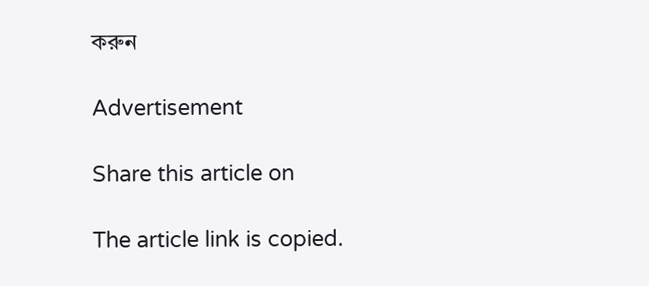করুন

Advertisement

Share this article on

The article link is copied.